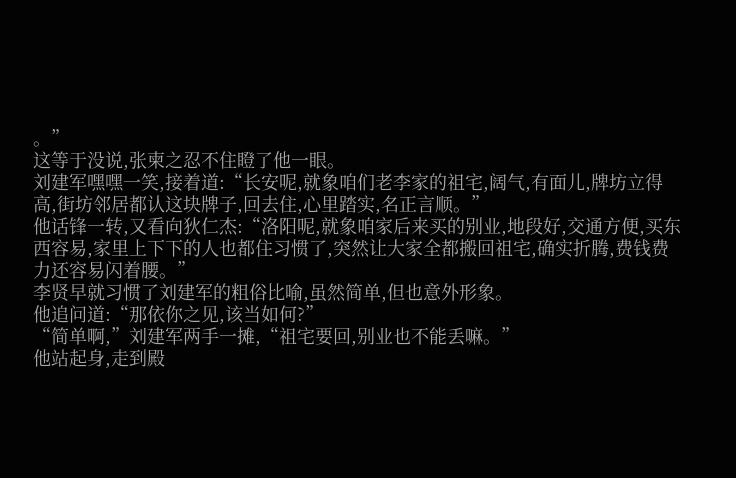。”
这等于没说,张柬之忍不住瞪了他一眼。
刘建军嘿嘿一笑,接着道:“长安呢,就象咱们老李家的祖宅,阔气,有面儿,牌坊立得高,街坊邻居都认这块牌子,回去住,心里踏实,名正言顺。”
他话锋一转,又看向狄仁杰:“洛阳呢,就象咱家后来买的别业,地段好,交通方便,买东西容易,家里上下下的人也都住习惯了,突然让大家全都搬回祖宅,确实折腾,费钱费力还容易闪着腰。”
李贤早就习惯了刘建军的粗俗比喻,虽然简单,但也意外形象。
他追问道:“那依你之见,该当如何?”
“简单啊,”刘建军两手一摊,“祖宅要回,别业也不能丢嘛。”
他站起身,走到殿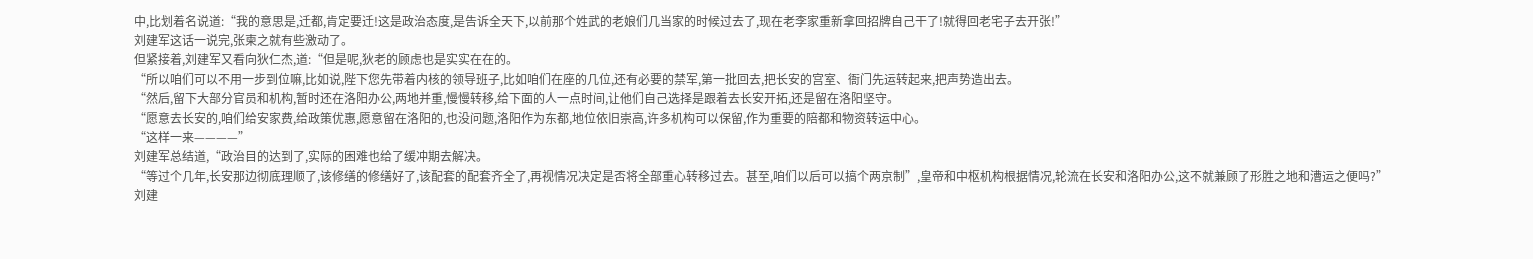中,比划着名说道:“我的意思是,迁都,肯定要迁!这是政治态度,是告诉全天下,以前那个姓武的老娘们几当家的时候过去了,现在老李家重新拿回招牌自己干了!就得回老宅子去开张!”
刘建军这话一说完,张柬之就有些激动了。
但紧接着,刘建军又看向狄仁杰,道:“但是呢,狄老的顾虑也是实实在在的。
“所以咱们可以不用一步到位嘛,比如说,陛下您先带着内核的领导班子,比如咱们在座的几位,还有必要的禁军,第一批回去,把长安的宫室、衙门先运转起来,把声势造出去。
“然后,留下大部分官员和机构,暂时还在洛阳办公,两地并重,慢慢转移,给下面的人一点时间,让他们自己选择是跟着去长安开拓,还是留在洛阳坚守。
“愿意去长安的,咱们给安家费,给政策优惠,愿意留在洛阳的,也没问题,洛阳作为东都,地位依旧崇高,许多机构可以保留,作为重要的陪都和物资转运中心。
“这样一来————”
刘建军总结道,“政治目的达到了,实际的困难也给了缓冲期去解决。
“等过个几年,长安那边彻底理顺了,该修缮的修缮好了,该配套的配套齐全了,再视情况决定是否将全部重心转移过去。甚至,咱们以后可以搞个两京制”,皇帝和中枢机构根据情况,轮流在长安和洛阳办公,这不就兼顾了形胜之地和漕运之便吗?”
刘建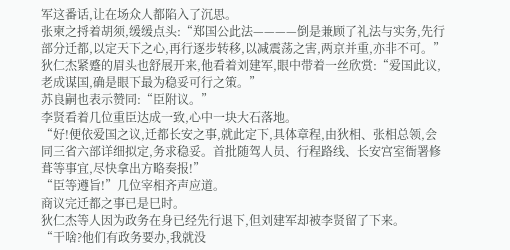军这番话,让在场众人都陷入了沉思。
张柬之捋着胡须,缓缓点头:“郑国公此法————倒是兼顾了礼法与实务,先行部分迁都,以定天下之心,再行逐步转移,以减震荡之害,两京并重,亦非不可。”
狄仁杰紧蹙的眉头也舒展开来,他看着刘建军,眼中带着一丝欣赏:“爱国此议,老成谋国,确是眼下最为稳妥可行之策。”
苏良嗣也表示赞同:“臣附议。”
李贤看着几位重臣达成一致,心中一块大石落地。
“好!便依爱国之议,迁都长安之事,就此定下,具体章程,由狄相、张相总领,会同三省六部详细拟定,务求稳妥。首批随驾人员、行程路线、长安宫室衙署修葺等事宜,尽快拿出方略奏报!”
“臣等遵旨!”几位宰相齐声应道。
商议完迁都之事已是巳时。
狄仁杰等人因为政务在身已经先行退下,但刘建军却被李贤留了下来。
“干啥?他们有政务要办,我就没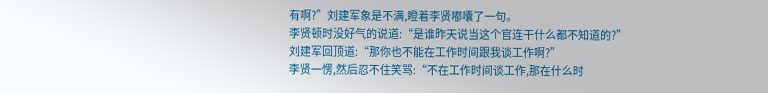有啊?”刘建军象是不满,瞪着李贤嘟囔了一句。
李贤顿时没好气的说道:“是谁昨天说当这个官连干什么都不知道的?”
刘建军回顶道:“那你也不能在工作时间跟我谈工作啊?”
李贤一愣,然后忍不住笑骂:“不在工作时间谈工作,那在什么时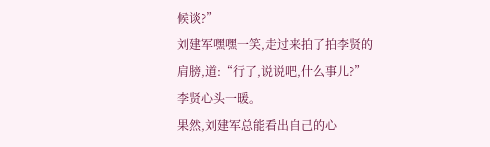候谈?”
刘建军嘿嘿一笑,走过来拍了拍李贤的肩膀,道:“行了,说说吧,什么事儿?”
李贤心头一暖。
果然,刘建军总能看出自己的心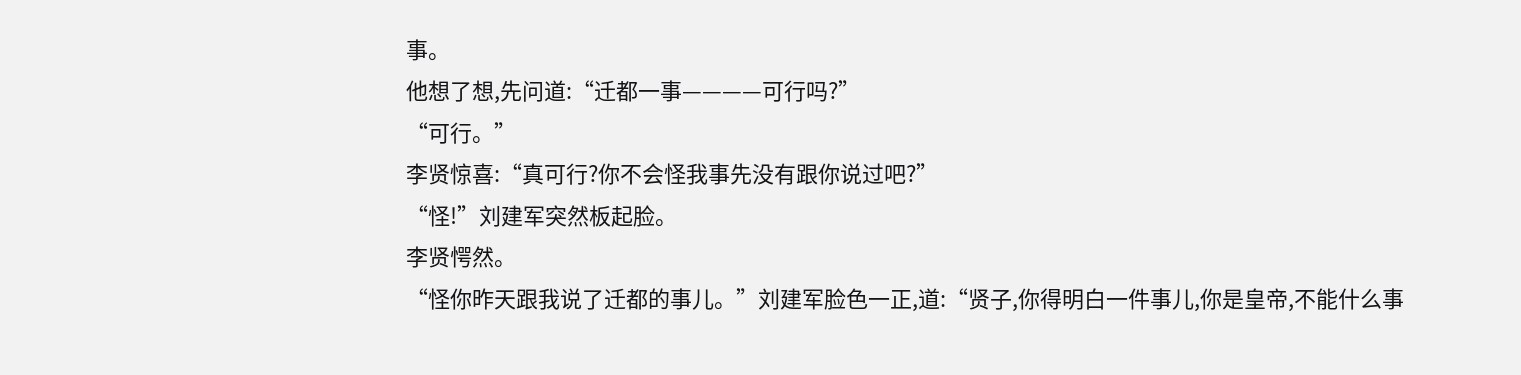事。
他想了想,先问道:“迁都一事————可行吗?”
“可行。”
李贤惊喜:“真可行?你不会怪我事先没有跟你说过吧?”
“怪!”刘建军突然板起脸。
李贤愕然。
“怪你昨天跟我说了迁都的事儿。”刘建军脸色一正,道:“贤子,你得明白一件事儿,你是皇帝,不能什么事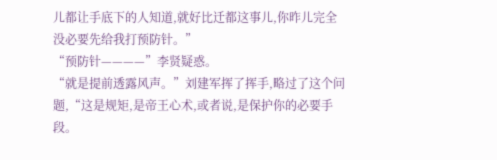儿都让手底下的人知道,就好比迁都这事儿,你昨儿完全没必要先给我打预防针。”
“预防针————”李贤疑惑。
“就是提前透露风声。”刘建军挥了挥手,略过了这个问题,“这是规矩,是帝王心术,或者说,是保护你的必要手段。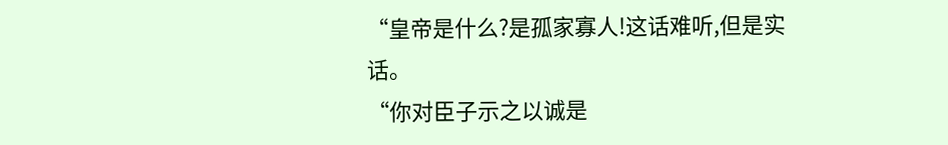“皇帝是什么?是孤家寡人!这话难听,但是实话。
“你对臣子示之以诚是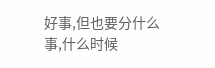好事,但也要分什么事,什么时候